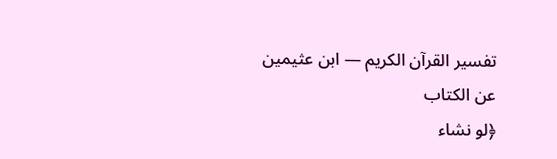تفسير القرآن الكريم — ابن عثيمين
عن الكتاب
﴿لو نشاء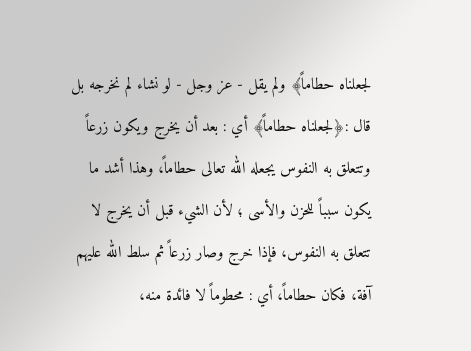لجعلناه حطاماً﴾ ولم يقل - عز وجل - لو نشاء لم نخرجه بل قال :﴿لجعلناه حطاماً﴾ أي : بعد أن يخرج ويكون زرعاً وتتعلق به النفوس يجعله الله تعالى حطاماً، وهذا أشد ما يكون سبباً للحزن والأسى ؛ لأن الشيء قبل أن يخرج لا تتعلق به النفوس، فإذا خرج وصار زرعاً ثم سلط الله عليهم آفة، فكان حطاماً، أي : محطوماً لا فائدة منه،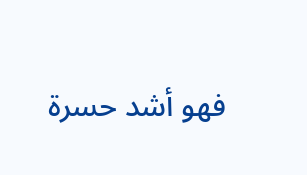فهو أشد حسرة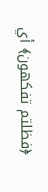﴿فظلتم تفكهون﴾ أي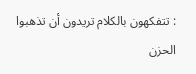: تتفكهون بالكلام تريدون أن تذهبوا الحزن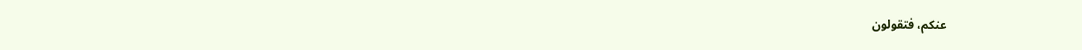عنكم، فتقولون